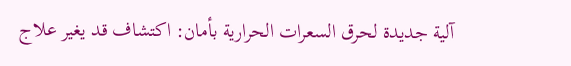آلية جديدة لحرق السعرات الحرارية بأمان: اكتشاف قد يغير علاج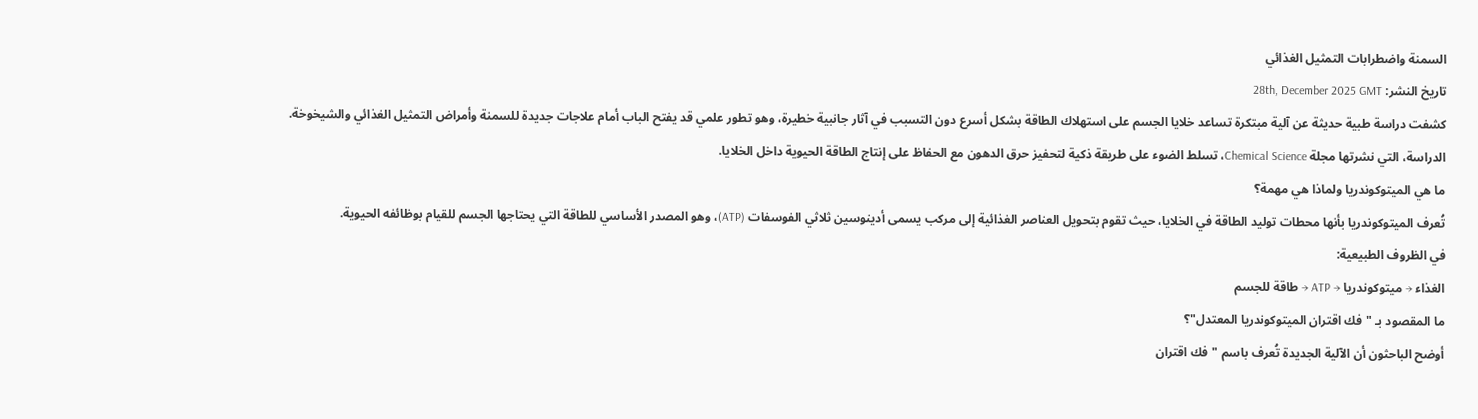السمنة واضطرابات التمثيل الغذائي
تاريخ النشر: 28th, December 2025 GMT
كشفت دراسة طبية حديثة عن آلية مبتكرة تساعد خلايا الجسم على استهلاك الطاقة بشكل أسرع دون التسبب في آثار جانبية خطيرة، وهو تطور علمي قد يفتح الباب أمام علاجات جديدة للسمنة وأمراض التمثيل الغذائي والشيخوخة.
الدراسة، التي نشرتها مجلة Chemical Science، تسلط الضوء على طريقة ذكية لتحفيز حرق الدهون مع الحفاظ على إنتاج الطاقة الحيوية داخل الخلايا.
ما هي الميتوكوندريا ولماذا هي مهمة؟
تُعرف الميتوكوندريا بأنها محطات توليد الطاقة في الخلايا، حيث تقوم بتحويل العناصر الغذائية إلى مركب يسمى أدينوسين ثلاثي الفوسفات (ATP)، وهو المصدر الأساسي للطاقة التي يحتاجها الجسم للقيام بوظائفه الحيوية.
في الظروف الطبيعية:
الغذاء → ميتوكوندريا → ATP → طاقة للجسم
ما المقصود بـ "فك اقتران الميتوكوندريا المعتدل"؟
أوضح الباحثون أن الآلية الجديدة تُعرف باسم "فك اقتران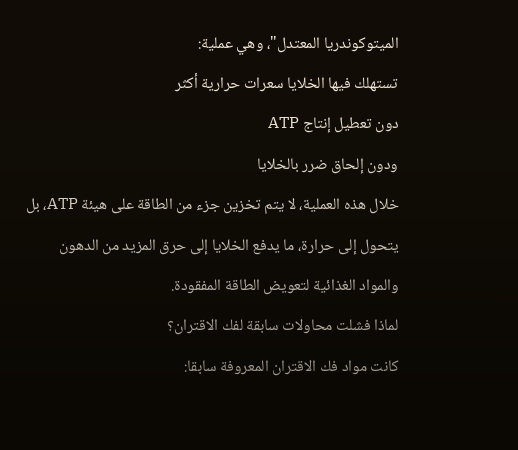الميتوكوندريا المعتدل"، وهي عملية:
تستهلك فيها الخلايا سعرات حرارية أكثر
دون تعطيل إنتاج ATP
ودون إلحاق ضرر بالخلايا
خلال هذه العملية، لا يتم تخزين جزء من الطاقة على هيئة ATP، بل يتحول إلى حرارة، ما يدفع الخلايا إلى حرق المزيد من الدهون والمواد الغذائية لتعويض الطاقة المفقودة.
لماذا فشلت محاولات سابقة لفك الاقتران؟
كانت مواد فك الاقتران المعروفة سابقا: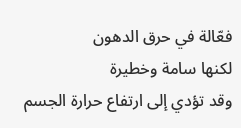فعّالة في حرق الدهون
لكنها سامة وخطيرة
وقد تؤدي إلى ارتفاع حرارة الجسم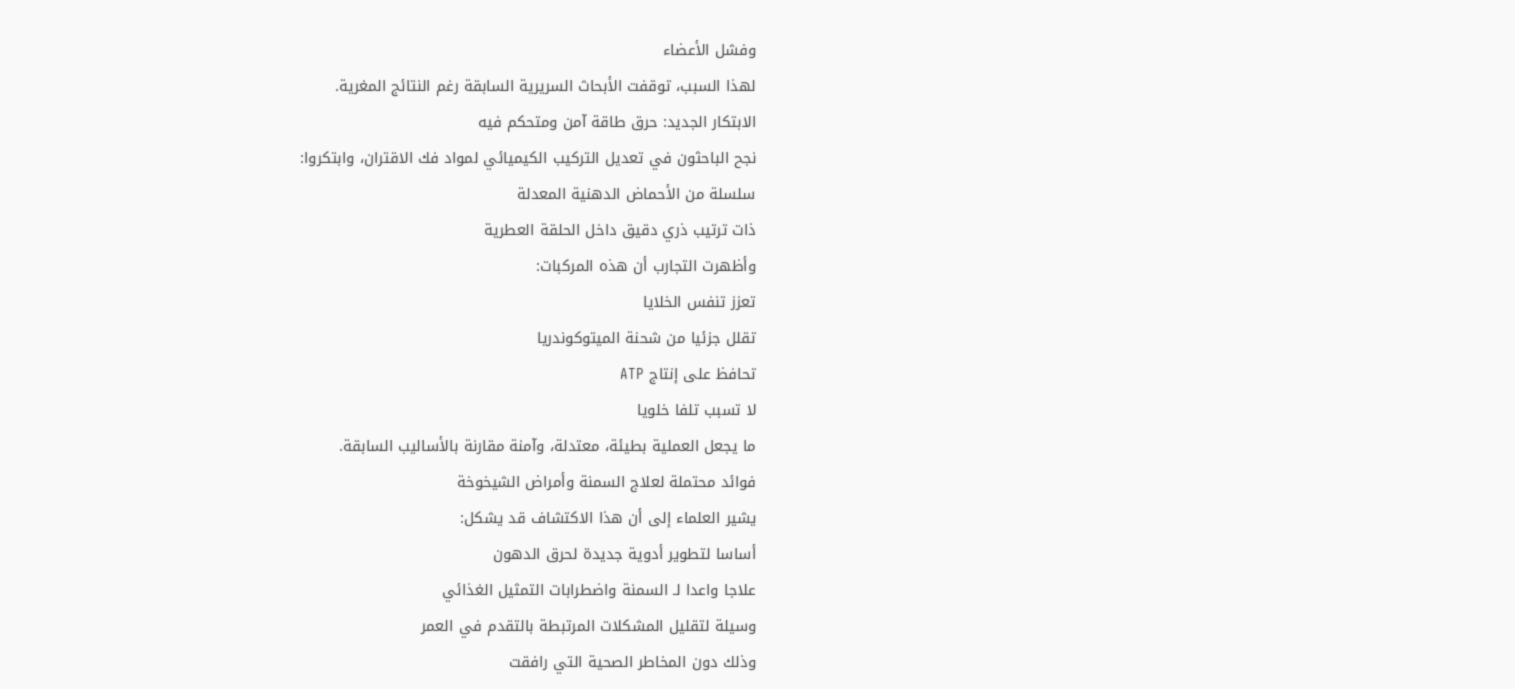وفشل الأعضاء
لهذا السبب، توقفت الأبحاث السريرية السابقة رغم النتائج المغرية.
الابتكار الجديد: حرق طاقة آمن ومتحكم فيه
نجح الباحثون في تعديل التركيب الكيميائي لمواد فك الاقتران، وابتكروا:
سلسلة من الأحماض الدهنية المعدلة
ذات ترتيب ذري دقيق داخل الحلقة العطرية
وأظهرت التجارب أن هذه المركبات:
تعزز تنفس الخلايا
تقلل جزئيا من شحنة الميتوكوندريا
تحافظ على إنتاج ATP
لا تسبب تلفا خلويا
ما يجعل العملية بطيئة، معتدلة، وآمنة مقارنة بالأساليب السابقة.
فوائد محتملة لعلاج السمنة وأمراض الشيخوخة
يشير العلماء إلى أن هذا الاكتشاف قد يشكل:
أساسا لتطوير أدوية جديدة لحرق الدهون
علاجا واعدا لـ السمنة واضطرابات التمثيل الغذائي
وسيلة لتقليل المشكلات المرتبطة بالتقدم في العمر
وذلك دون المخاطر الصحية التي رافقت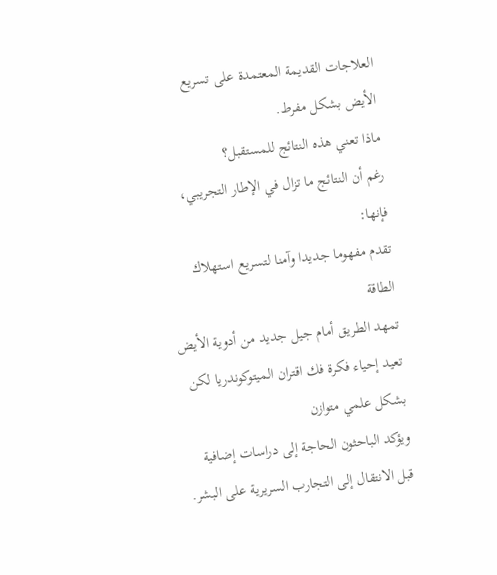العلاجات القديمة المعتمدة على تسريع الأيض بشكل مفرط.
ماذا تعني هذه النتائج للمستقبل؟
رغم أن النتائج ما تزال في الإطار التجريبي، فإنها:
تقدم مفهوما جديدا وآمنا لتسريع استهلاك الطاقة
تمهد الطريق أمام جيل جديد من أدوية الأيض
تعيد إحياء فكرة فك اقتران الميتوكوندريا لكن بشكل علمي متوازن
ويؤكد الباحثون الحاجة إلى دراسات إضافية قبل الانتقال إلى التجارب السريرية على البشر.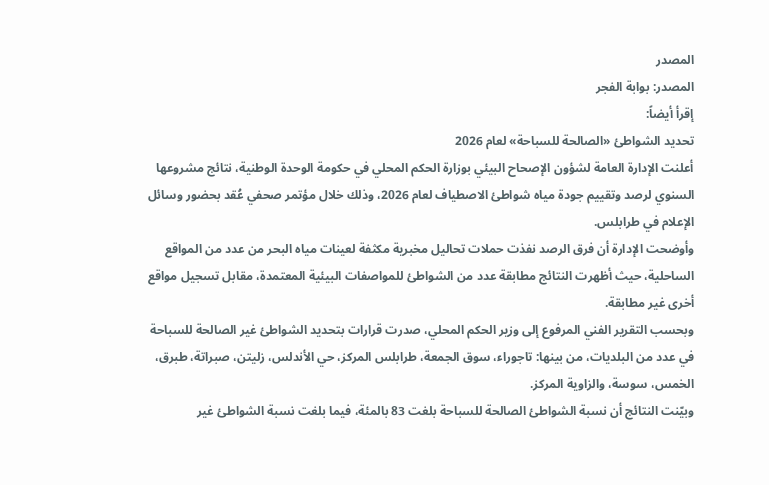المصدر
المصدر: بوابة الفجر
إقرأ أيضاً:
تحديد الشواطئ «الصالحة للسباحة» لعام 2026
أعلنت الإدارة العامة لشؤون الإصحاح البيئي بوزارة الحكم المحلي في حكومة الوحدة الوطنية، نتائج مشروعها السنوي لرصد وتقييم جودة مياه شواطئ الاصطياف لعام 2026، وذلك خلال مؤتمر صحفي عُقد بحضور وسائل الإعلام في طرابلس.
وأوضحت الإدارة أن فرق الرصد نفذت حملات تحاليل مخبرية مكثفة لعينات مياه البحر من عدد من المواقع الساحلية، حيث أظهرت النتائج مطابقة عدد من الشواطئ للمواصفات البيئية المعتمدة، مقابل تسجيل مواقع أخرى غير مطابقة.
وبحسب التقرير الفني المرفوع إلى وزير الحكم المحلي، صدرت قرارات بتحديد الشواطئ غير الصالحة للسباحة في عدد من البلديات، من بينها: تاجوراء، سوق الجمعة، طرابلس المركز، حي الأندلس، زليتن، صبراتة، طبرق، الخمس، سوسة، والزاوية المركز.
وبيّنت النتائج أن نسبة الشواطئ الصالحة للسباحة بلغت 83 بالمئة، فيما بلغت نسبة الشواطئ غير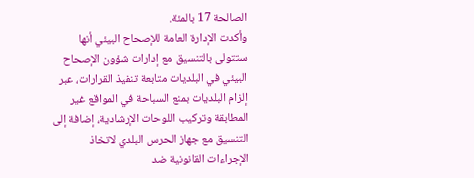الصالحة 17 بالمئة.
وأكدت الإدارة العامة للإصحاح البيئي أنها ستتولى بالتنسيق مع إدارات شؤون الإصحاح البيئي في البلديات متابعة تنفيذ القرارات، عبر إلزام البلديات بمنع السباحة في المواقع غير المطابقة وتركيب اللوحات الإرشادية، إضافة إلى التنسيق مع جهاز الحرس البلدي لاتخاذ الإجراءات القانونية ضد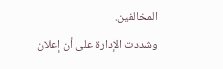المخالفين.
وشددت الإدارة على أن إعلان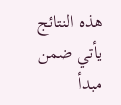هذه النتائج يأتي ضمن مبدأ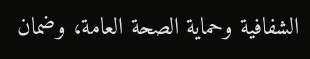الشفافية وحماية الصحة العامة، وضمان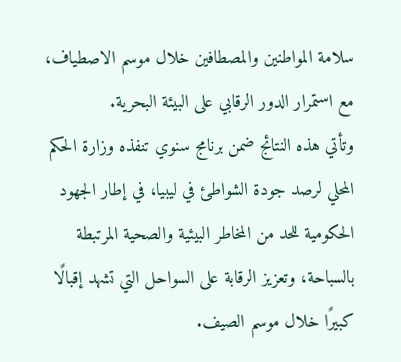سلامة المواطنين والمصطافين خلال موسم الاصطياف، مع استمرار الدور الرقابي على البيئة البحرية.
وتأتي هذه النتائج ضمن برنامج سنوي تنفذه وزارة الحكم المحلي لرصد جودة الشواطئ في ليبيا، في إطار الجهود الحكومية للحد من المخاطر البيئية والصحية المرتبطة بالسباحة، وتعزيز الرقابة على السواحل التي تشهد إقبالًا كبيرًا خلال موسم الصيف.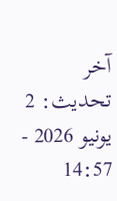آخر تحديث: 2 يونيو 2026 - 14:57